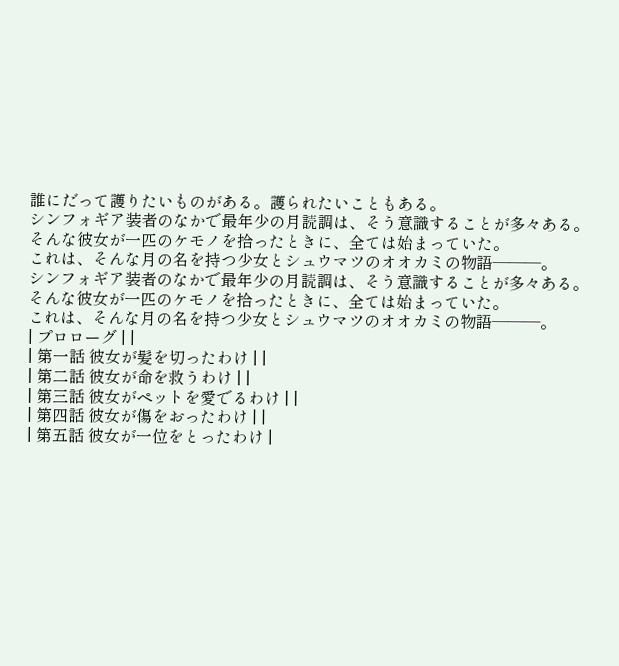誰にだって護りたいものがある。護られたいこともある。
シンフォギア装者のなかで最年少の月読調は、そう意識することが多々ある。
そんな彼女が一匹のケモノを拾ったときに、全ては始まっていた。
これは、そんな月の名を持つ少女とシュウマツのオオカミの物語―――。
シンフォギア装者のなかで最年少の月読調は、そう意識することが多々ある。
そんな彼女が一匹のケモノを拾ったときに、全ては始まっていた。
これは、そんな月の名を持つ少女とシュウマツのオオカミの物語―――。
| プロローグ | |
| 第一話 彼女が髪を切ったわけ | |
| 第二話 彼女が命を救うわけ | |
| 第三話 彼女がペットを愛でるわけ | |
| 第四話 彼女が傷をおったわけ | |
| 第五話 彼女が一位をとったわけ |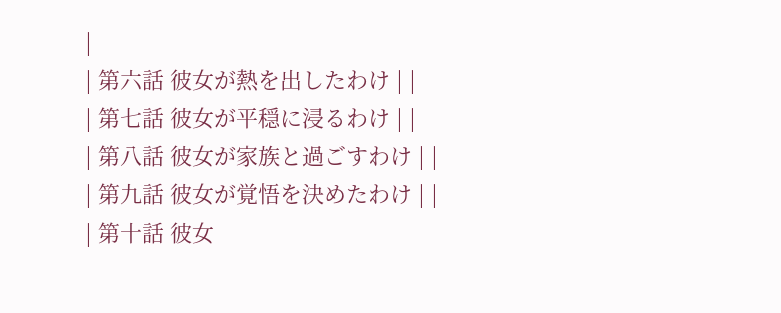|
| 第六話 彼女が熱を出したわけ | |
| 第七話 彼女が平穏に浸るわけ | |
| 第八話 彼女が家族と過ごすわけ | |
| 第九話 彼女が覚悟を決めたわけ | |
| 第十話 彼女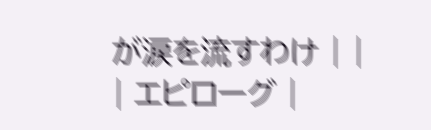が涙を流すわけ | |
| エピローグ |